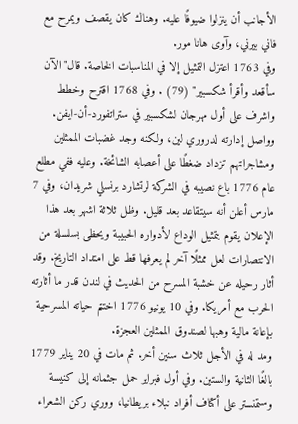الأجانب أن ينزلوا ضيوفًا عليه. وهناك كان يقصف ويمرح مع فاني بيرني، وآوى هانا مور.
وفي 1763 اعتزل التمثيل إلا في المناسبات الخاصة. قال"الآن سأقعد وأقرأ شكسبير" (79) . وفي 1768 اقترح وخطط واشرف على أول مهرجان لشكسبير في ستراتفورد-أن-ايفن. وواصل إدارته لدروري لين، ولكنه وجد غضبات الممثلين ومشاجراتهم تزداد ضغطًا على أعصابه الشائخة. وعليه ففي مطلع عام 1776 باع نصيبه في الشركة لرتشارد برنسلي شريدان، وفي 7 مارس أعلن أنه سيتقاعد بعد قليل. وظل ثلاثة اشهر بعد هذا الإعلان يقوم بتمثيل الوداع لأدواره الحبيبة ويحظى بسلسلة من الانتصارات لعل ممثلًا آخر لم يعرفها قط على امتداد التاريخ. وقد أثار رحيله عن خشبة المسرح من الحديث في لندن قدر ما أثارته الحرب مع أمريكا. وفي 10 يونيو 1776 اختتم حياته المسرحية بإعانة مالية وهبها لصندوق الممثلين العجزة.
ومد له في الأجل ثلاث سنين أخر. ثم مات في 20 يناير 1779 بالغًا الثانية والستين. وفي أول فبراير حمل جثمانه إلى كنيسة وستمنستر على أكتاف أفراد نبلاء بريطانيا، ووري ركن الشعراء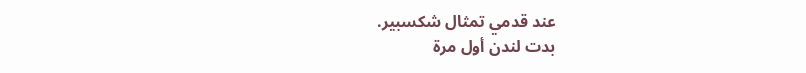عند قدمي تمثال شكسبير.
بدت لندن أول مرة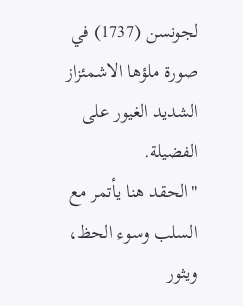لجونسن (1737) في صورة ملؤها الاشمئزاز الشديد الغيور على الفضيلة.
"الحقد هنا يأتمر مع السلب وسوء الحظ، ويثور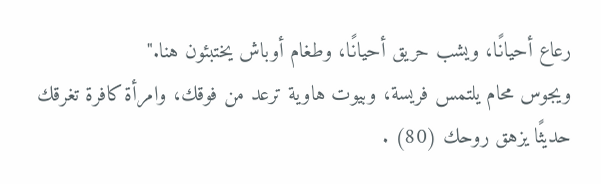رعاع أحيانًا، ويشب حريق أحيانًا، وطغام أوباش يختبئون هنا."
ويجوس محام يلتمس فريسة، وبيوت هاوية ترعد من فوقك، وامرأة كافرة تغرقك حديثًا يزهق روحك (80) .